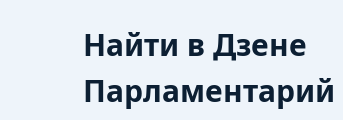Найти в Дзене
Парламентарий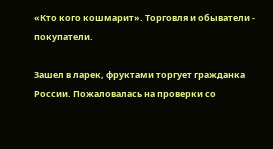«Кто кого кошмарит». Торговля и обыватели - покупатели.

Зашел в ларек, фруктами торгует гражданка России. Пожаловалась на проверки со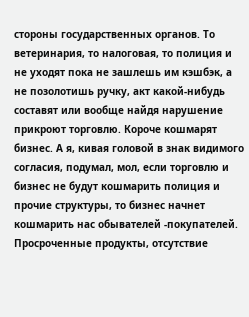стороны государственных органов. То ветеринария, то налоговая, то полиция и не уходят пока не зашлешь им кэшбэк, а не позолотишь ручку, акт какой-нибудь составят или вообще найдя нарушение прикроют торговлю. Короче кошмарят бизнес. А я, кивая головой в знак видимого согласия, подумал, мол, если торговлю и бизнес не будут кошмарить полиция и прочие структуры, то бизнес начнет кошмарить нас обывателей -покупателей. Просроченные продукты, отсутствие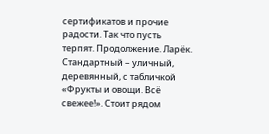сертификатов и прочие радости. Так что пусть терпят. Продолжение. Ларёк. Стандартный – уличный, деревянный, с табличкой «Фрукты и овощи. Всё свежее!». Стоит рядом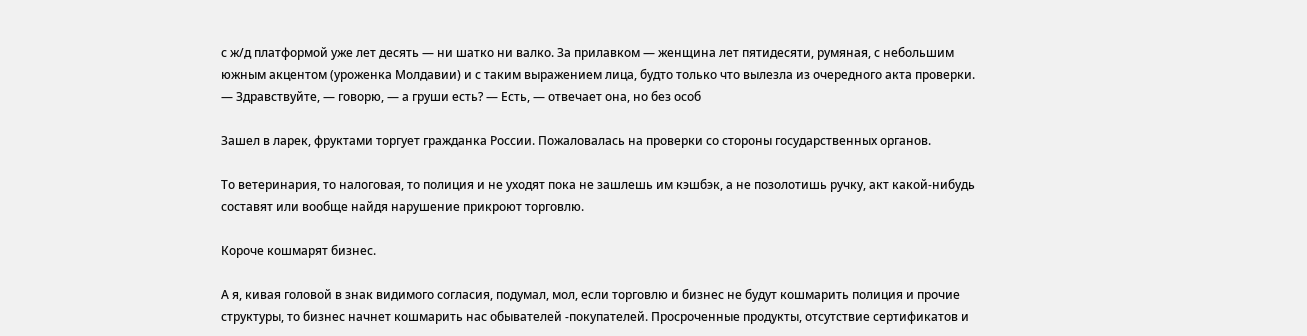с ж/д платформой уже лет десять — ни шатко ни валко. За прилавком — женщина лет пятидесяти, румяная, с небольшим южным акцентом (уроженка Молдавии) и с таким выражением лица, будто только что вылезла из очередного акта проверки. — Здравствуйте, — говорю, — а груши есть? — Есть, — отвечает она, но без особ

Зашел в ларек, фруктами торгует гражданка России. Пожаловалась на проверки со стороны государственных органов.

То ветеринария, то налоговая, то полиция и не уходят пока не зашлешь им кэшбэк, а не позолотишь ручку, акт какой-нибудь составят или вообще найдя нарушение прикроют торговлю.

Короче кошмарят бизнес.

А я, кивая головой в знак видимого согласия, подумал, мол, если торговлю и бизнес не будут кошмарить полиция и прочие структуры, то бизнес начнет кошмарить нас обывателей -покупателей. Просроченные продукты, отсутствие сертификатов и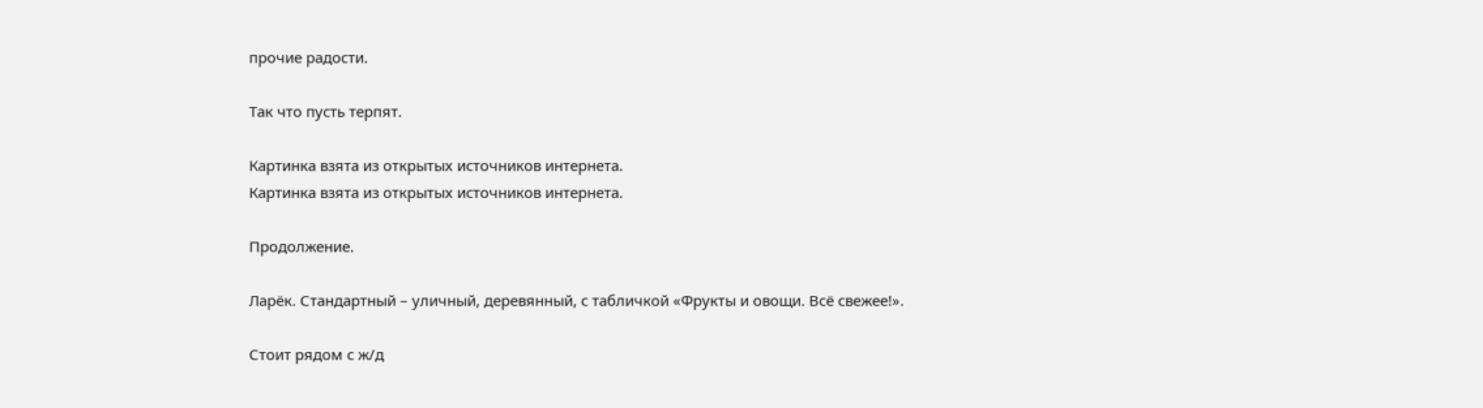прочие радости.

Так что пусть терпят.

Картинка взята из открытых источников интернета.
Картинка взята из открытых источников интернета.

Продолжение.

Ларёк. Стандартный – уличный, деревянный, с табличкой «Фрукты и овощи. Всё свежее!».

Стоит рядом с ж/д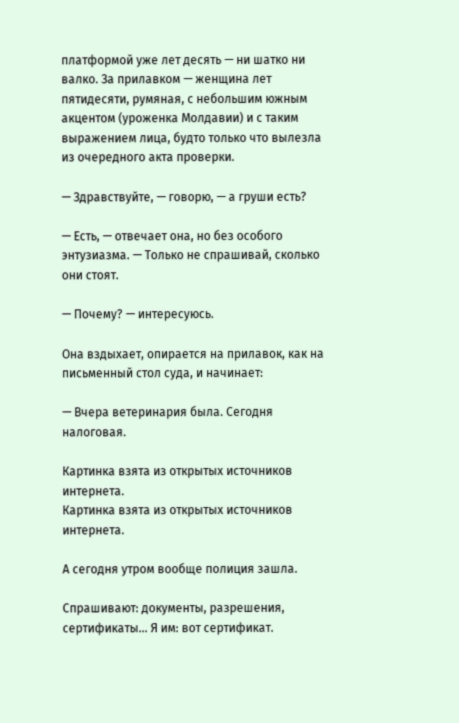платформой уже лет десять — ни шатко ни валко. За прилавком — женщина лет пятидесяти, румяная, с небольшим южным акцентом (уроженка Молдавии) и с таким выражением лица, будто только что вылезла из очередного акта проверки.

— Здравствуйте, — говорю, — а груши есть?

— Есть, — отвечает она, но без особого энтузиазма. — Только не спрашивай, сколько они стоят.

— Почему? — интересуюсь.

Она вздыхает, опирается на прилавок, как на письменный стол суда, и начинает:

— Вчера ветеринария была. Сегодня налоговая.

Картинка взята из открытых источников интернета.
Картинка взята из открытых источников интернета.

А сегодня утром вообще полиция зашла.

Спрашивают: документы, разрешения, сертификаты… Я им: вот сертификат.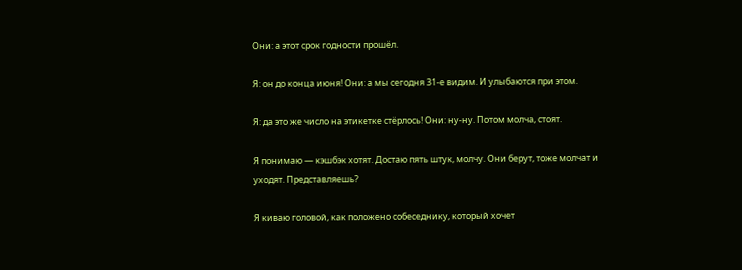Они: а этот срок годности прошёл.

Я: он до конца июня! Они: а мы сегодня 31-е видим. И улыбаются при этом.

Я: да это же число на этикетке стёрлось! Они: ну-ну. Потом молча, стоят.

Я понимаю — кэшбэк хотят. Достаю пять штук, молчу. Они берут, тоже молчат и уходят. Представляешь?

Я киваю головой, как положено собеседнику, который хочет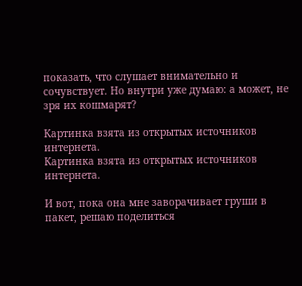показать, что слушает внимательно и сочувствует. Но внутри уже думаю: а может, не зря их кошмарят?

Картинка взята из открытых источников интернета.
Картинка взята из открытых источников интернета.

И вот, пока она мне заворачивает груши в пакет, решаю поделиться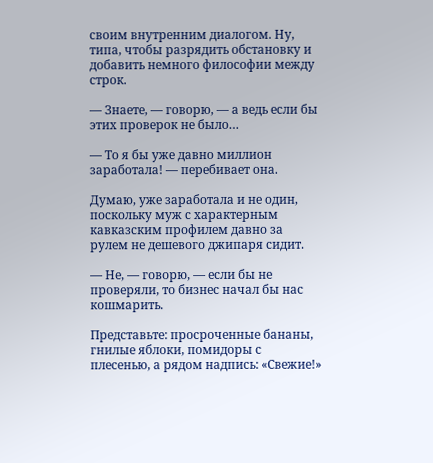своим внутренним диалогом. Ну, типа, чтобы разрядить обстановку и добавить немного философии между строк.

— Знаете, — говорю, — а ведь если бы этих проверок не было…

— То я бы уже давно миллион заработала! — перебивает она.

Думаю, уже заработала и не один, поскольку муж с характерным кавказским профилем давно за рулем не дешевого джипаря сидит.

— Не, — говорю, — если бы не проверяли, то бизнес начал бы нас кошмарить.

Представьте: просроченные бананы, гнилые яблоки, помидоры с плесенью, а рядом надпись: «Свежие!»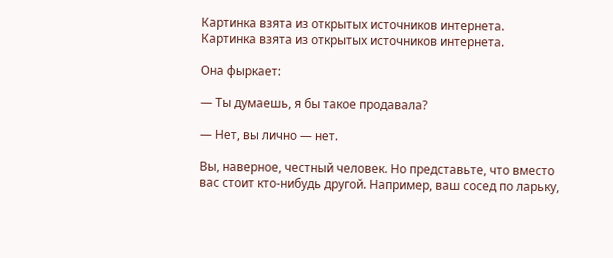Картинка взята из открытых источников интернета.
Картинка взята из открытых источников интернета.

Она фыркает:

— Ты думаешь, я бы такое продавала?

— Нет, вы лично — нет.

Вы, наверное, честный человек. Но представьте, что вместо вас стоит кто-нибудь другой. Например, ваш сосед по ларьку,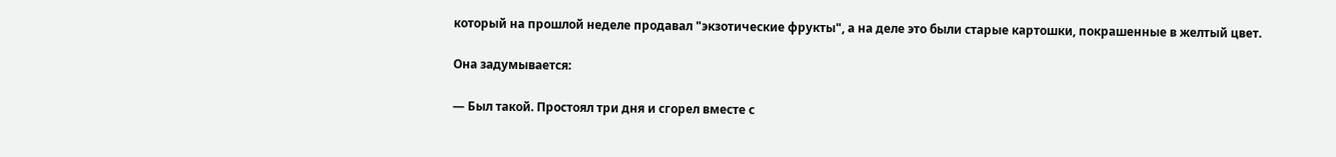который на прошлой неделе продавал "экзотические фрукты", а на деле это были старые картошки, покрашенные в желтый цвет.

Она задумывается:

— Был такой. Простоял три дня и сгорел вместе с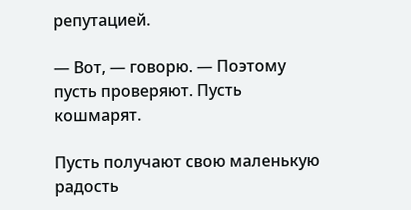репутацией.

— Вот, — говорю. — Поэтому пусть проверяют. Пусть кошмарят.

Пусть получают свою маленькую радость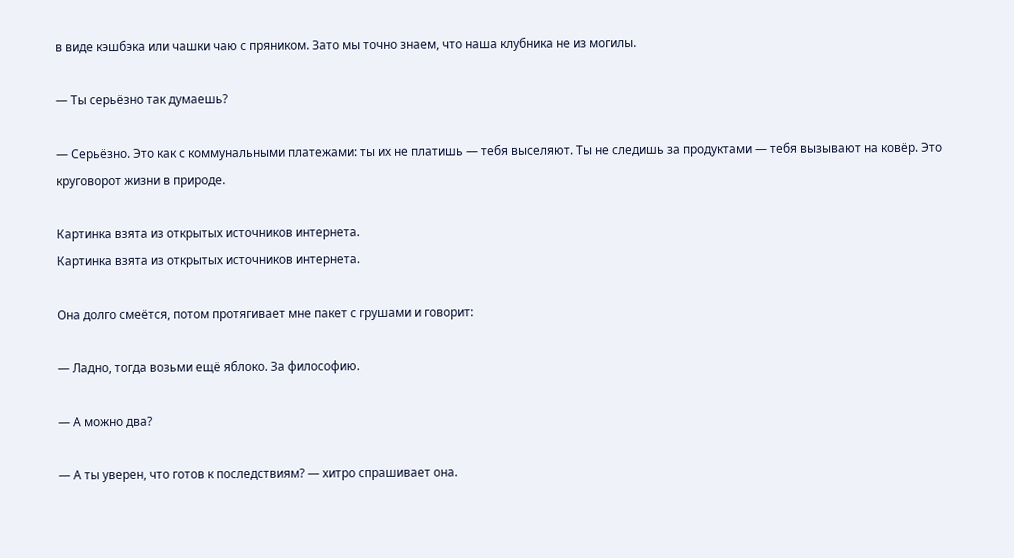в виде кэшбэка или чашки чаю с пряником. Зато мы точно знаем, что наша клубника не из могилы.

— Ты серьёзно так думаешь?

— Серьёзно. Это как с коммунальными платежами: ты их не платишь — тебя выселяют. Ты не следишь за продуктами — тебя вызывают на ковёр. Это круговорот жизни в природе.

Картинка взята из открытых источников интернета.
Картинка взята из открытых источников интернета.

Она долго смеётся, потом протягивает мне пакет с грушами и говорит:

— Ладно, тогда возьми ещё яблоко. За философию.

— А можно два?

— А ты уверен, что готов к последствиям? — хитро спрашивает она.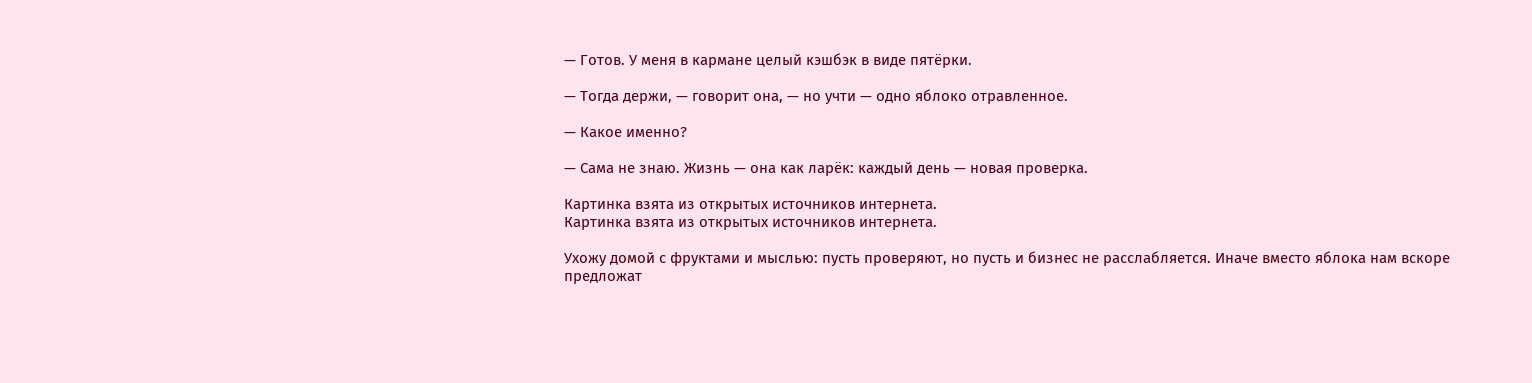— Готов. У меня в кармане целый кэшбэк в виде пятёрки.

— Тогда держи, — говорит она, — но учти — одно яблоко отравленное.

— Какое именно?

— Сама не знаю. Жизнь — она как ларёк: каждый день — новая проверка.

Картинка взята из открытых источников интернета.
Картинка взята из открытых источников интернета.

Ухожу домой с фруктами и мыслью: пусть проверяют, но пусть и бизнес не расслабляется. Иначе вместо яблока нам вскоре предложат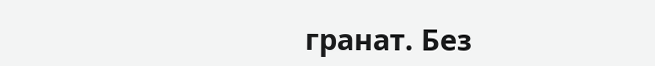гранат. Без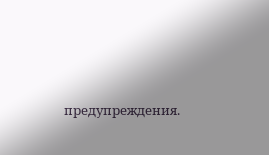предупреждения.